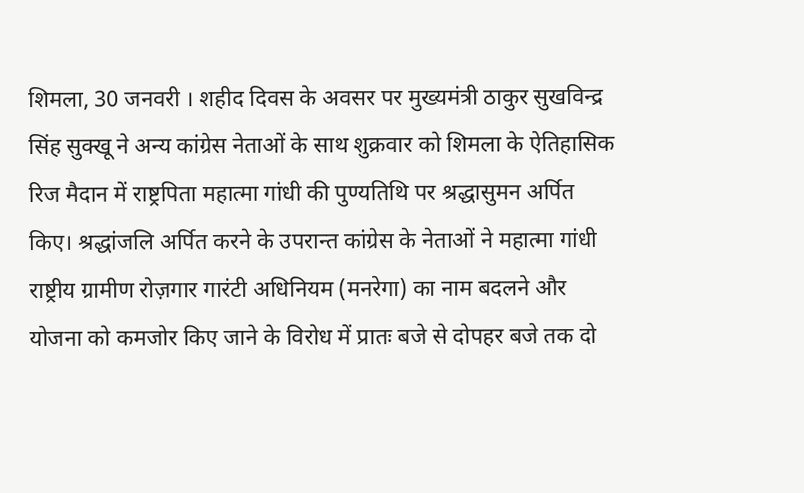शिमला, 30 जनवरी । शहीद दिवस के अवसर पर मुख्यमंत्री ठाकुर सुखविन्द्र सिंह सुक्खू ने अन्य कांग्रेस नेताओं के साथ शुक्रवार को शिमला के ऐतिहासिक रिज मैदान में राष्ट्रपिता महात्मा गांधी की पुण्यतिथि पर श्रद्धासुमन अर्पित किए। श्रद्धांजलि अर्पित करने के उपरान्त कांग्रेस के नेताओं ने महात्मा गांधी राष्ट्रीय ग्रामीण रोज़गार गारंटी अधिनियम (मनरेगा) का नाम बदलने और योजना को कमजोर किए जाने के विरोध में प्रातः बजे से दोपहर बजे तक दो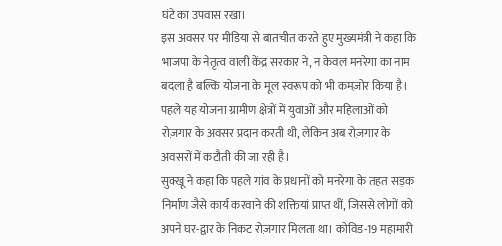घंटे का उपवास रखा।
इस अवसर पर मीडिया से बातचीत करते हुए मुख्यमंत्री ने कहा कि भाजपा के नेतृत्व वाली केंद्र सरकार ने, न केवल मनरेगा का नाम बदला है बल्कि योजना के मूल स्वरूप को भी कमज़ोर किया है। पहले यह योजना ग्रामीण क्षेत्रों में युवाओं और महिलाओं को रोज़गार के अवसर प्रदान करती थी, लेकिन अब रोज़गार के अवसरों में कटौती की जा रही है।
सुक्खू ने कहा कि पहले गांव के प्रधानों को मनरेगा के तहत सड़क निर्माण जैसे कार्य करवाने की शक्तियां प्राप्त थीं, जिससे लोगों को अपने घर-द्वार के निकट रोज़गार मिलता था। कोविड-19 महामारी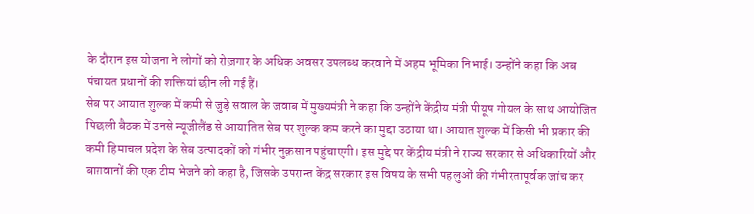के दौरान इस योजना ने लोगों को रोज़गार के अधिक अवसर उपलब्ध करवाने में अहम भूमिका निभाई। उन्होंने कहा कि अब पंचायत प्रधानों की शक्तियां छीन ली गई हैं।
सेब पर आयात शुल्क में कमी से जुड़े सवाल के जवाब में मुख्यमंत्री ने कहा कि उन्होंने केंद्रीय मंत्री पीयूष गोयल के साथ आयोजित पिछली बैठक में उनसे न्यूजीलैंड से आयातित सेब पर शुल्क कम करने का मुद्दा उठाया था। आयात शुल्क में किसी भी प्रकार की कमी हिमाचल प्रदेश के सेब उत्पादकों को गंभीर नुक़सान पहुंचाएगी। इस मुद्दे पर केंद्रीय मंत्री ने राज्य सरकार से अधिकारियों और बाग़वानों की एक टीम भेजने को कहा है, जिसके उपरान्त केंद्र सरकार इस विषय के सभी पहलुओं की गंभीरतापूर्वक जांच कर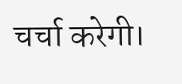चर्चा करेगी।